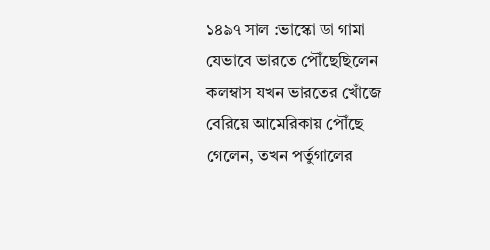১৪৯৭ সাল :ভাস্কো ডা গামা যেভাবে ভারতে পৌঁছেছিলেন কলম্বাস যখন ভারতের খোঁজে বেরিয়ে আমেরিকায় পৌঁছে গেলেন, তখন পর্তুগালের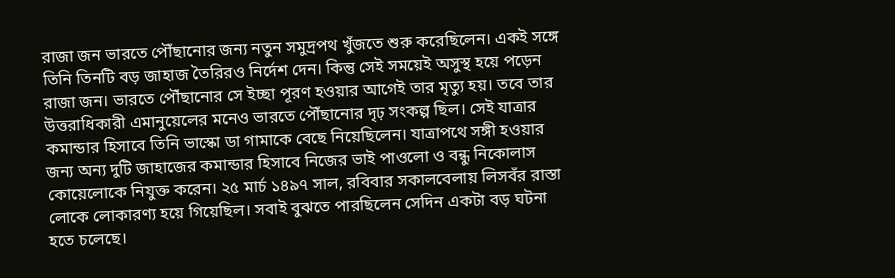রাজা জন ভারতে পৌঁছানোর জন্য নতুন সমুদ্রপথ খুঁজতে শুরু করেছিলেন। একই সঙ্গে তিনি তিনটি বড় জাহাজ তৈরিরও নির্দেশ দেন। কিন্তু সেই সময়েই অসুস্থ হয়ে পড়েন রাজা জন। ভারতে পৌঁছানোর সে ইচ্ছা পূরণ হওয়ার আগেই তার মৃত্যু হয়। তবে তার উত্তরাধিকারী এমানুয়েলের মনেও ভারতে পৌঁছানোর দৃঢ় সংকল্প ছিল। সেই যাত্রার কমান্ডার হিসাবে তিনি ভাস্কো ডা গামাকে বেছে নিয়েছিলেন। যাত্রাপথে সঙ্গী হওয়ার জন্য অন্য দুটি জাহাজের কমান্ডার হিসাবে নিজের ভাই পাওলো ও বন্ধু নিকোলাস কোয়েলোকে নিযুক্ত করেন। ২৫ মার্চ ১৪৯৭ সাল, রবিবার সকালবেলায় লিসবঁর রাস্তা লোকে লোকারণ্য হয়ে গিয়েছিল। সবাই বুঝতে পারছিলেন সেদিন একটা বড় ঘটনা হতে চলেছে।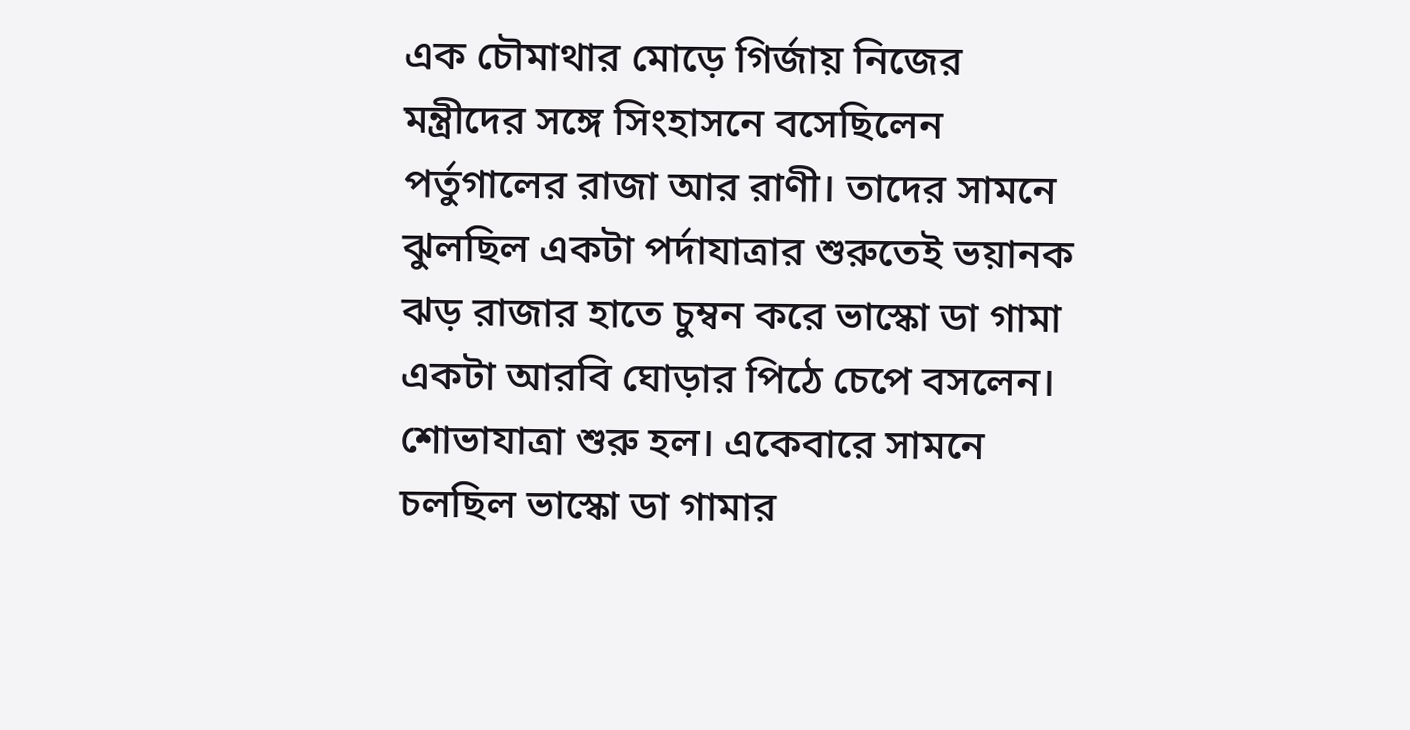এক চৌমাথার মোড়ে গির্জায় নিজের মন্ত্রীদের সঙ্গে সিংহাসনে বসেছিলেন পর্তুগালের রাজা আর রাণী। তাদের সামনে ঝুলছিল একটা পর্দাযাত্রার শুরুতেই ভয়ানক ঝড় রাজার হাতে চুম্বন করে ভাস্কো ডা গামা একটা আরবি ঘোড়ার পিঠে চেপে বসলেন। শোভাযাত্রা শুরু হল। একেবারে সামনে চলছিল ভাস্কো ডা গামার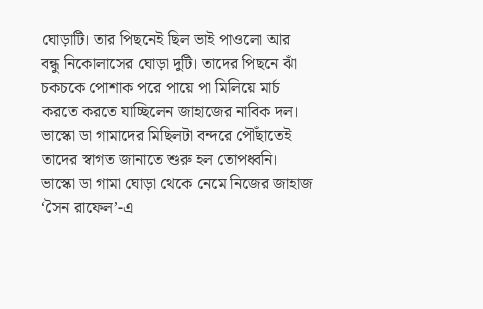ঘোড়াটি। তার পিছনেই ছিল ভাই পাওলো আর বন্ধু নিকোলাসের ঘোড়া দুটি। তাদের পিছনে ঝাঁ চকচকে পোশাক পরে পায়ে পা মিলিয়ে মার্চ করতে করতে যাচ্ছিলেন জাহাজের নাবিক দল। ভাস্কো ডা গামাদের মিছিলটা বন্দরে পৌঁছাতেই তাদের স্বাগত জানাতে শুরু হল তোপধ্বনি। ভাস্কো ডা গামা ঘোড়া থেকে নেমে নিজের জাহাজ ‘সৈন রাফেল’-এ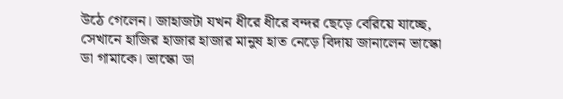উঠে গেলেন। জাহাজটা যখন ধীরে ধীরে বন্দর ছেড়ে বেরিয়ে যাচ্ছে, সেখানে হাজির হাজার হাজার মানুষ হাত নেড়ে বিদায় জানালেন ভাস্কো ডা গামাকে। ভাস্কো ডা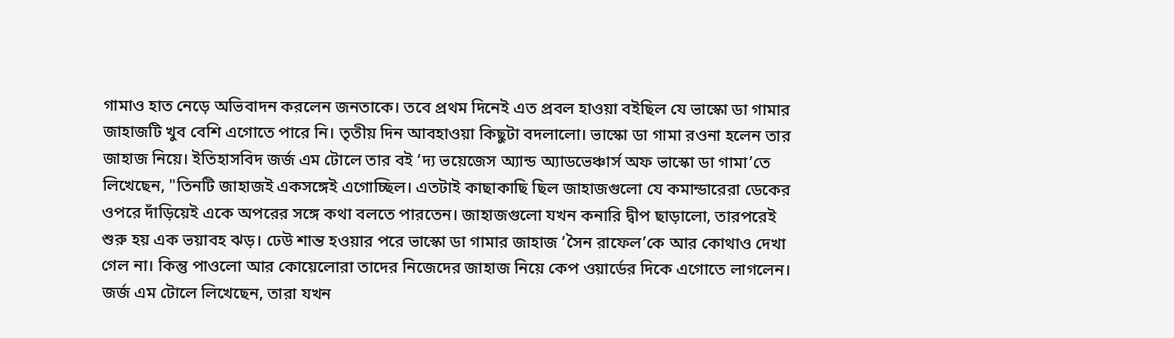গামাও হাত নেড়ে অভিবাদন করলেন জনতাকে। তবে প্রথম দিনেই এত প্রবল হাওয়া বইছিল যে ভাস্কো ডা গামার জাহাজটি খুব বেশি এগোতে পারে নি। তৃতীয় দিন আবহাওয়া কিছুটা বদলালো। ভাস্কো ডা গামা রওনা হলেন তার জাহাজ নিয়ে। ইতিহাসবিদ জর্জ এম টোলে তার বই ‘দ্য ভয়েজেস অ্যান্ড অ্যাডভেঞ্চার্স অফ ভাস্কো ডা গামা’তে লিখেছেন, "তিনটি জাহাজই একসঙ্গেই এগোচ্ছিল। এতটাই কাছাকাছি ছিল জাহাজগুলো যে কমান্ডারেরা ডেকের ওপরে দাঁড়িয়েই একে অপরের সঙ্গে কথা বলতে পারতেন। জাহাজগুলো যখন কনারি দ্বীপ ছাড়ালো, তারপরেই শুরু হয় এক ভয়াবহ ঝড়। ঢেউ শান্ত হওয়ার পরে ভাস্কো ডা গামার জাহাজ ‘সৈন রাফেল’কে আর কোথাও দেখা গেল না। কিন্তু পাওলো আর কোয়েলোরা তাদের নিজেদের জাহাজ নিয়ে কেপ ওয়ার্ডের দিকে এগোতে লাগলেন। জর্জ এম টোলে লিখেছেন, তারা যখন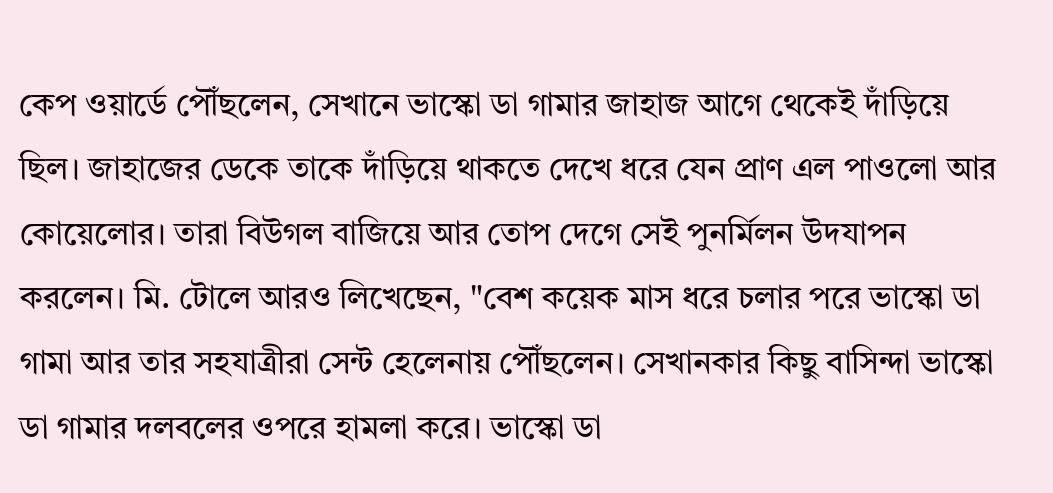কেপ ওয়ার্ডে পৌঁছলেন, সেখানে ভাস্কো ডা গামার জাহাজ আগে থেকেই দাঁড়িয়ে ছিল। জাহাজের ডেকে তাকে দাঁড়িয়ে থাকতে দেখে ধরে যেন প্রাণ এল পাওলো আর কোয়েলোর। তারা বিউগল বাজিয়ে আর তোপ দেগে সেই পুনর্মিলন উদযাপন করলেন। মি. টোলে আরও লিখেছেন, "বেশ কয়েক মাস ধরে চলার পরে ভাস্কো ডা গামা আর তার সহযাত্রীরা সেন্ট হেলেনায় পৌঁছলেন। সেখানকার কিছু বাসিন্দা ভাস্কো ডা গামার দলবলের ওপরে হামলা করে। ভাস্কো ডা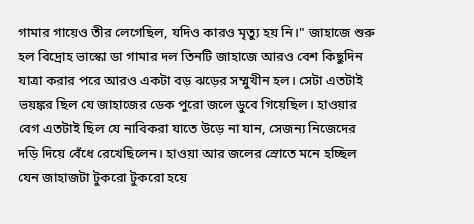গামার গায়েও তীর লেগেছিল, যদিও কারও মৃত্যু হয় নি।" জাহাজে শুরু হল বিদ্রোহ ভাস্কো ডা গামার দল তিনটি জাহাজে আরও বেশ কিছুদিন যাত্রা করার পরে আরও একটা বড় ঝড়ের সম্মুখীন হল। সেটা এতটাই ভয়ঙ্কর ছিল যে জাহাজের ডেক পুরো জলে ডুবে গিয়েছিল। হাওয়ার বেগ এতটাই ছিল যে নাবিকরা যাতে উড়ে না যান, সেজন্য নিজেদের দড়ি দিয়ে বেঁধে রেখেছিলেন। হাওয়া আর জলের স্রোতে মনে হচ্ছিল যেন জাহাজটা টুকরো টুকরো হয়ে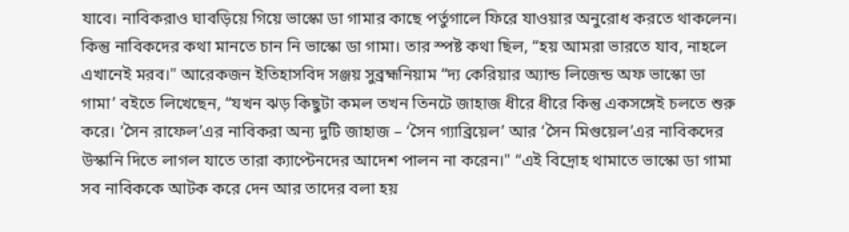যাবে। নাবিকরাও ঘাবড়িয়ে গিয়ে ভাস্কো ডা গামার কাছে পর্তুগালে ফিরে যাওয়ার অনুরোধ করতে থাকলেন। কিন্তু নাবিকদের কথা মানতে চান নি ভাস্কো ডা গামা। তার স্পষ্ট কথা ছিল, “হয় আমরা ভারতে যাব, নাহলে এখানেই মরব।" আরেকজন ইতিহাসবিদ সঞ্জয় সুব্রহ্মনিয়াম “দ্য কেরিয়ার অ্যান্ড লিজেন্ড অফ ভাস্কো ডা গামা’ বইতে লিখেছেন, “যখন ঝড় কিছুটা কমল তখন তিনটে জাহাজ ধীরে ধীরে কিন্তু একসঙ্গেই চলতে শুরু করে। ‘সৈন রাফেল’এর নাবিকরা অন্য দুটি জাহাজ – ‘সৈন গ্যাব্রিয়েল’ আর ‘সৈন মিগুয়েল’এর নাবিকদের উস্কানি দিতে লাগল যাতে তারা ক্যাপ্টেনদের আদেশ পালন না করেন।" “এই বিদ্রোহ থামাতে ভাস্কো ডা গামা সব নাবিককে আটক করে দেন আর তাদের বলা হয়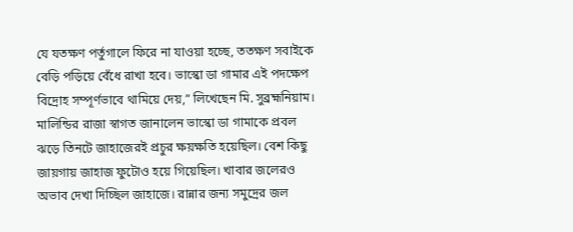যে যতক্ষণ পর্তুগালে ফিরে না যাওয়া হচ্ছে, ততক্ষণ সবাইকে বেড়ি পড়িয়ে বেঁধে রাখা হবে। ভাস্কো ডা গামার এই পদক্ষেপ বিদ্রোহ সম্পূর্ণভাবে থামিয়ে দেয়,” লিখেছেন মি. সুব্রহ্মনিয়াম। মালিন্ডির রাজা স্বাগত জানালেন ভাস্কো ডা গামাকে প্রবল ঝড়ে তিনটে জাহাজেরই প্রচুর ক্ষয়ক্ষতি হয়েছিল। বেশ কিছু জায়গায় জাহাজ ফুটোও হয়ে গিয়েছিল। খাবার জলেরও অভাব দেখা দিচ্ছিল জাহাজে। রান্নার জন্য সমুদ্রের জল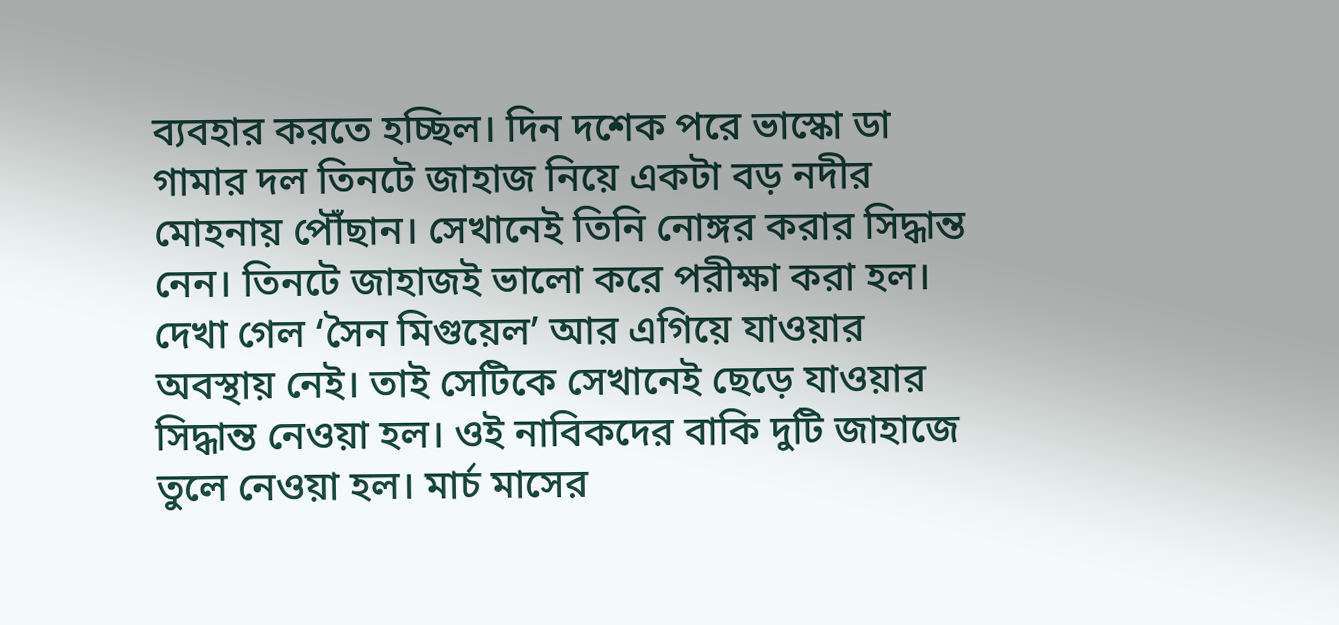ব্যবহার করতে হচ্ছিল। দিন দশেক পরে ভাস্কো ডা গামার দল তিনটে জাহাজ নিয়ে একটা বড় নদীর মোহনায় পৌঁছান। সেখানেই তিনি নোঙ্গর করার সিদ্ধান্ত নেন। তিনটে জাহাজই ভালো করে পরীক্ষা করা হল। দেখা গেল ‘সৈন মিগুয়েল’ আর এগিয়ে যাওয়ার অবস্থায় নেই। তাই সেটিকে সেখানেই ছেড়ে যাওয়ার সিদ্ধান্ত নেওয়া হল। ওই নাবিকদের বাকি দুটি জাহাজে তুলে নেওয়া হল। মার্চ মাসের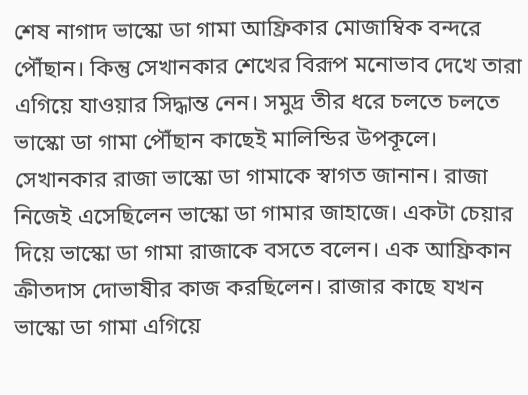শেষ নাগাদ ভাস্কো ডা গামা আফ্রিকার মোজাম্বিক বন্দরে পৌঁছান। কিন্তু সেখানকার শেখের বিরূপ মনোভাব দেখে তারা এগিয়ে যাওয়ার সিদ্ধান্ত নেন। সমুদ্র তীর ধরে চলতে চলতে ভাস্কো ডা গামা পৌঁছান কাছেই মালিন্ডির উপকূলে। সেখানকার রাজা ভাস্কো ডা গামাকে স্বাগত জানান। রাজা নিজেই এসেছিলেন ভাস্কো ডা গামার জাহাজে। একটা চেয়ার দিয়ে ভাস্কো ডা গামা রাজাকে বসতে বলেন। এক আফ্রিকান ক্রীতদাস দোভাষীর কাজ করছিলেন। রাজার কাছে যখন ভাস্কো ডা গামা এগিয়ে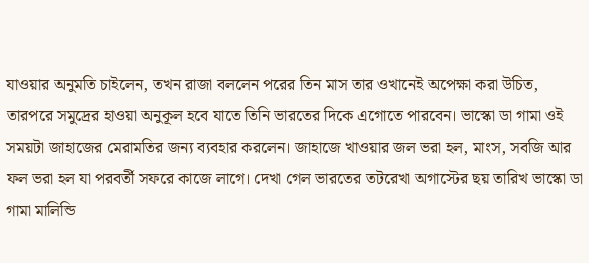যাওয়ার অনুমতি চাইলেন, তখন রাজা বললেন পরের তিন মাস তার ওখানেই অপেক্ষা করা উচিত, তারপরে সমুদ্রের হাওয়া অনুকূল হবে যাতে তিনি ভারতের দিকে এগোতে পারবেন। ভাস্কো ডা গামা ওই সময়টা জাহাজের মেরামতির জন্য ব্যবহার করলেন। জাহাজে খাওয়ার জল ভরা হল, মাংস, সবজি আর ফল ভরা হল যা পরবর্তী সফরে কাজে লাগে। দেখা গেল ভারতের তটরেখা অগাস্টের ছয় তারিখ ভাস্কো ডা গামা মালিন্ডি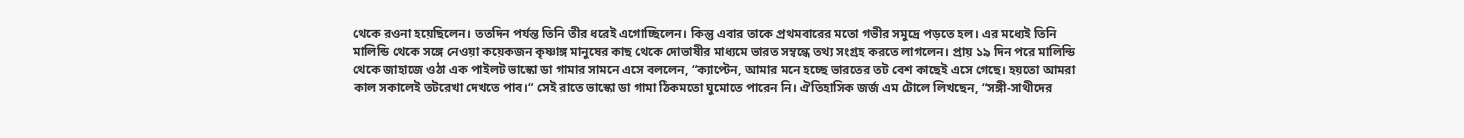থেকে রওনা হয়েছিলেন। ততদিন পর্যন্ত তিনি তীর ধরেই এগোচ্ছিলেন। কিন্তু এবার তাকে প্রথমবারের মতো গভীর সমুদ্রে পড়তে হল। এর মধ্যেই তিনি মালিন্ডি থেকে সঙ্গে নেওয়া কয়েকজন কৃষ্ণাঙ্গ মানুষের কাছ থেকে দোভাষীর মাধ্যমে ভারত সম্বন্ধে তথ্য সংগ্রহ করতে লাগলেন। প্রায় ১৯ দিন পরে মালিন্ডি থেকে জাহাজে ওঠা এক পাইলট ভাস্কো ডা গামার সামনে এসে বললেন, “ক্যাপ্টেন, আমার মনে হচ্ছে ভারতের তট বেশ কাছেই এসে গেছে। হয়তো আমরা কাল সকালেই তটরেখা দেখতে পাব।“ সেই রাতে ভাস্কো ডা গামা ঠিকমতো ঘুমোতে পারেন নি। ঐতিহাসিক জর্জ এম টোলে লিখছেন, “সঙ্গী-সাথীদের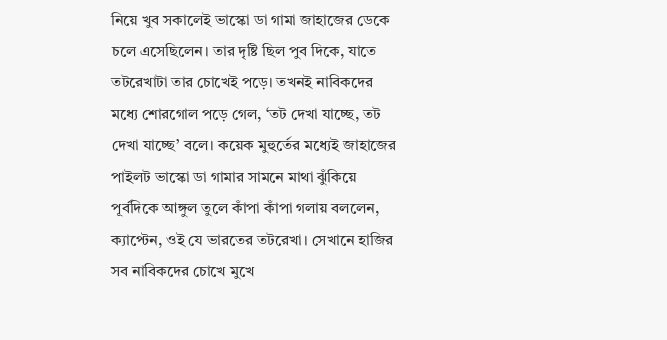নিয়ে খুব সকালেই ভাস্কো ডা গামা জাহাজের ডেকে চলে এসেছিলেন। তার দৃষ্টি ছিল পুব দিকে, যাতে তটরেখাটা তার চোখেই পড়ে। তখনই নাবিকদের মধ্যে শোরগোল পড়ে গেল, ‘তট দেখা যাচ্ছে, তট দেখা যাচ্ছে’ বলে। কয়েক মুহুর্তের মধ্যেই জাহাজের পাইলট ভাস্কো ডা গামার সামনে মাথা ঝুঁকিয়ে পূর্বদিকে আঙ্গুল তুলে কাঁপা কাঁপা গলায় বললেন, ক্যাপ্টেন, ওই যে ভারতের তটরেখা। সেখানে হাজির সব নাবিকদের চোখে মুখে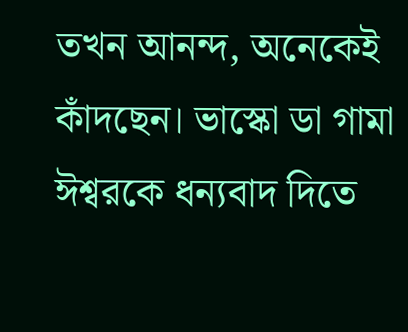তখন আনন্দ, অনেকেই কাঁদছেন। ভাস্কো ডা গামা ঈশ্বরকে ধন্যবাদ দিতে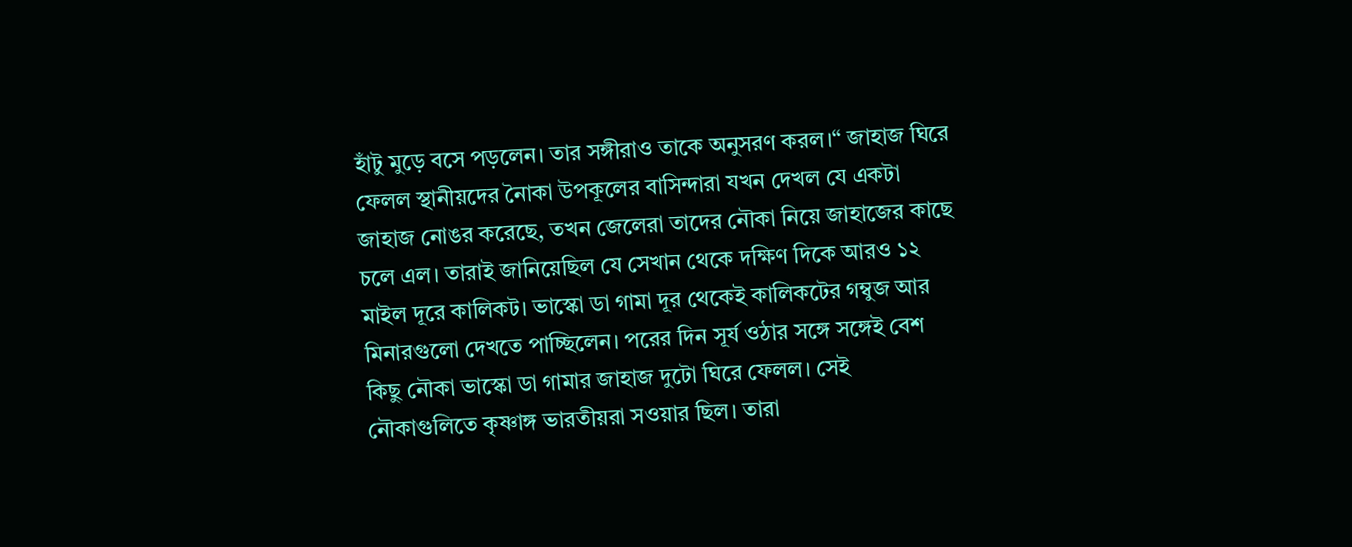হাঁটু মুড়ে বসে পড়লেন। তার সঙ্গীরাও তাকে অনুসরণ করল।“ জাহাজ ঘিরে ফেলল স্থানীয়দের নৈাকা উপকূলের বাসিন্দারা যখন দেখল যে একটা জাহাজ নোঙর করেছে, তখন জেলেরা তাদের নৌকা নিয়ে জাহাজের কাছে চলে এল। তারাই জানিয়েছিল যে সেখান থেকে দক্ষিণ দিকে আরও ১২ মাইল দূরে কালিকট। ভাস্কো ডা গামা দূর থেকেই কালিকটের গম্বুজ আর মিনারগুলো দেখতে পাচ্ছিলেন। পরের দিন সূর্য ওঠার সঙ্গে সঙ্গেই বেশ কিছু নৌকা ভাস্কো ডা গামার জাহাজ দুটো ঘিরে ফেলল। সেই নৌকাগুলিতে কৃষ্ণাঙ্গ ভারতীয়রা সওয়ার ছিল। তারা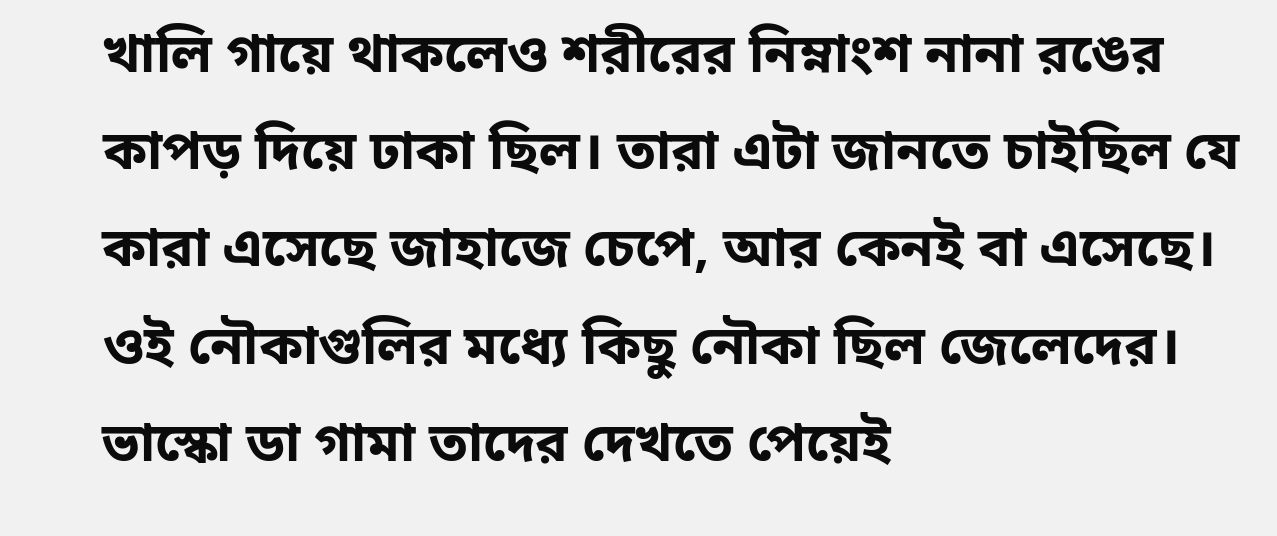খালি গায়ে থাকলেও শরীরের নিম্নাংশ নানা রঙের কাপড় দিয়ে ঢাকা ছিল। তারা এটা জানতে চাইছিল যে কারা এসেছে জাহাজে চেপে, আর কেনই বা এসেছে। ওই নৌকাগুলির মধ্যে কিছু নৌকা ছিল জেলেদের। ভাস্কো ডা গামা তাদের দেখতে পেয়েই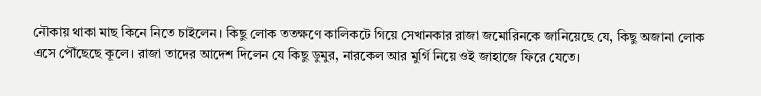নৌকায় থাকা মাছ কিনে নিতে চাইলেন। কিছু লোক ততক্ষণে কালিকটে গিয়ে সেখানকার রাজা জমোরিনকে জানিয়েছে যে, কিছু অজানা লোক এসে পৌঁছেছে কূলে। রাজা তাদের আদেশ দিলেন যে কিছু ডুমুর, নারকেল আর মুর্গি নিয়ে ওই জাহাজে ফিরে যেতে।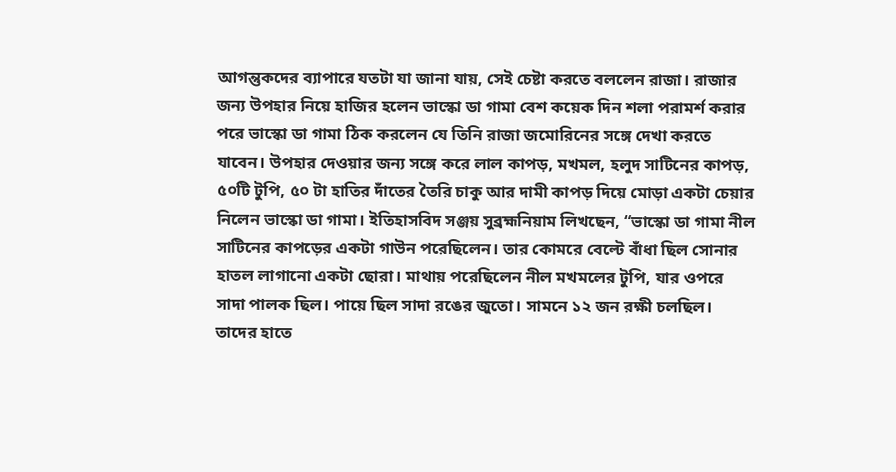আগন্তুকদের ব্যাপারে যতটা যা জানা যায়, সেই চেষ্টা করতে বললেন রাজা। রাজার জন্য উপহার নিয়ে হাজির হলেন ভাস্কো ডা গামা বেশ কয়েক দিন শলা পরামর্শ করার পরে ভাস্কো ডা গামা ঠিক করলেন যে তিনি রাজা জমোরিনের সঙ্গে দেখা করতে যাবেন। উপহার দেওয়ার জন্য সঙ্গে করে লাল কাপড়, মখমল, হলুদ সাটিনের কাপড়, ৫০টি টুপি, ৫০ টা হাতির দাঁতের তৈরি চাকু আর দামী কাপড় দিয়ে মোড়া একটা চেয়ার নিলেন ভাস্কো ডা গামা। ইতিহাসবিদ সঞ্জয় সুব্রহ্মনিয়াম লিখছেন, “ভাস্কো ডা গামা নীল সাটিনের কাপড়ের একটা গাউন পরেছিলেন। তার কোমরে বেল্টে বাঁধা ছিল সোনার হাতল লাগানো একটা ছোরা। মাথায় পরেছিলেন নীল মখমলের টুপি, যার ওপরে সাদা পালক ছিল। পায়ে ছিল সাদা রঙের জুতো। সামনে ১২ জন রক্ষী চলছিল। তাদের হাতে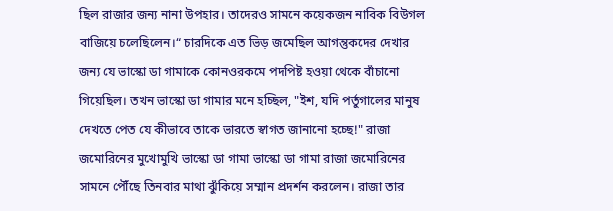ছিল রাজার জন্য নানা উপহার। তাদেরও সামনে কয়েকজন নাবিক বিউগল বাজিয়ে চলেছিলেন।“ চারদিকে এত ভিড় জমেছিল আগন্তুকদের দেখার জন্য যে ভাস্কো ডা গামাকে কোনওরকমে পদপিষ্ট হওয়া থেকে বাঁচানো গিয়েছিল। তখন ভাস্কো ডা গামার মনে হচ্ছিল, "ইশ, যদি পর্তুগালের মানুষ দেখতে পেত যে কীভাবে তাকে ভারতে স্বাগত জানানো হচ্ছে!" রাজা জমোরিনের মুখোমুখি ভাস্কো ডা গামা ভাস্কো ডা গামা রাজা জমোরিনের সামনে পৌঁছে তিনবার মাথা ঝুঁকিয়ে সম্মান প্রদর্শন করলেন। রাজা তার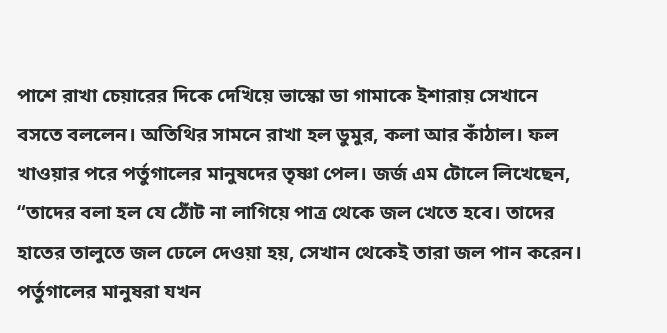পাশে রাখা চেয়ারের দিকে দেখিয়ে ভাস্কো ডা গামাকে ইশারায় সেখানে বসতে বললেন। অতিথির সামনে রাখা হল ডুমুর, কলা আর কাঁঠাল। ফল খাওয়ার পরে পর্তুগালের মানুষদের তৃষ্ণা পেল। জর্জ এম টোলে লিখেছেন, “তাদের বলা হল যে ঠোঁট না লাগিয়ে পাত্র থেকে জল খেতে হবে। তাদের হাতের তালুতে জল ঢেলে দেওয়া হয়, সেখান থেকেই তারা জল পান করেন। পর্তুগালের মানুষরা যখন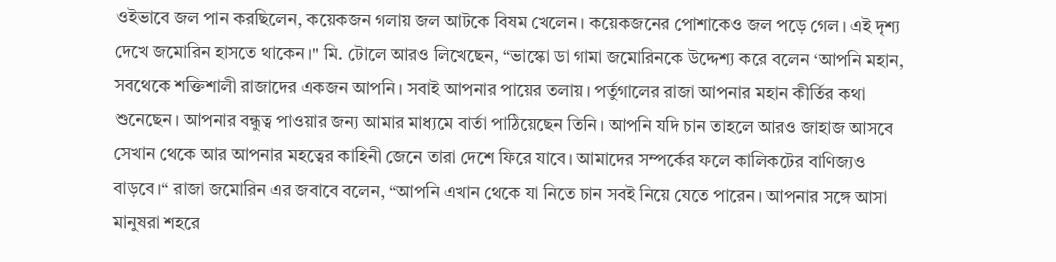ওইভাবে জল পান করছিলেন, কয়েকজন গলায় জল আটকে বিষম খেলেন। কয়েকজনের পোশাকেও জল পড়ে গেল। এই দৃশ্য দেখে জমোরিন হাসতে থাকেন।" মি. টোলে আরও লিখেছেন, “ভাস্কো ডা গামা জমোরিনকে উদ্দেশ্য করে বলেন ‘আপনি মহান, সবথেকে শক্তিশালী রাজাদের একজন আপনি। সবাই আপনার পায়ের তলায়। পর্তুগালের রাজা আপনার মহান কীর্তির কথা শুনেছেন। আপনার বন্ধুত্ব পাওয়ার জন্য আমার মাধ্যমে বার্তা পাঠিয়েছেন তিনি। আপনি যদি চান তাহলে আরও জাহাজ আসবে সেখান থেকে আর আপনার মহত্বের কাহিনী জেনে তারা দেশে ফিরে যাবে। আমাদের সম্পর্কের ফলে কালিকটের বাণিজ্যও বাড়বে।“ রাজা জমোরিন এর জবাবে বলেন, “আপনি এখান থেকে যা নিতে চান সবই নিয়ে যেতে পারেন। আপনার সঙ্গে আসা মানুষরা শহরে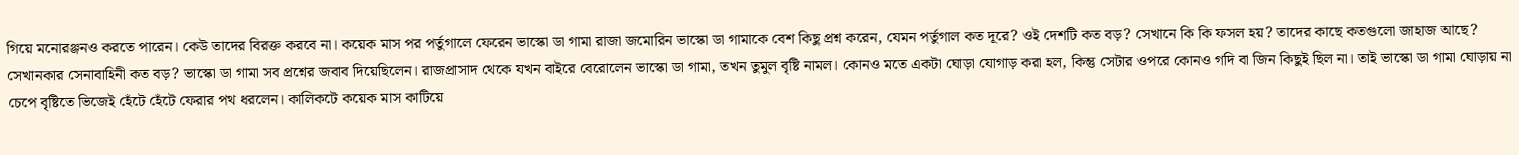গিয়ে মনোরঞ্জনও করতে পারেন। কেউ তাদের বিরক্ত করবে না। কয়েক মাস পর পর্তুগালে ফেরেন ভাস্কো ডা গামা রাজা জমোরিন ভাস্কো ডা গামাকে বেশ কিছু প্রশ্ন করেন, যেমন পর্তুগাল কত দূরে? ওই দেশটি কত বড়? সেখানে কি কি ফসল হয়? তাদের কাছে কতগুলো জাহাজ আছে? সেখানকার সেনাবাহিনী কত বড়? ভাস্কো ডা গামা সব প্রশ্নের জবাব দিয়েছিলেন। রাজপ্রাসাদ থেকে যখন বাইরে বেরোলেন ভাস্কো ডা গামা, তখন তুমুল বৃষ্টি নামল। কোনও মতে একটা ঘোড়া যোগাড় করা হল, কিন্তু সেটার ওপরে কোনও গদি বা জিন কিছুই ছিল না। তাই ভাস্কো ডা গামা ঘোড়ায় না চেপে বৃষ্টিতে ভিজেই হেঁটে হেঁটে ফেরার পথ ধরলেন। কালিকটে কয়েক মাস কাটিয়ে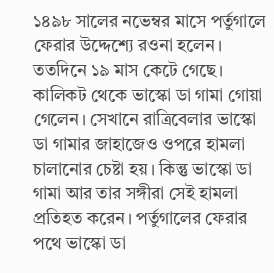১৪৯৮ সালের নভেম্বর মাসে পর্তুগালে ফেরার উদ্দেশ্যে রওনা হলেন। ততদিনে ১৯ মাস কেটে গেছে। কালিকট থেকে ভাস্কো ডা গামা গোয়া গেলেন। সেখানে রাত্রিবেলার ভাস্কো ডা গামার জাহাজেও ওপরে হামলা চালানোর চেষ্টা হয়। কিন্তু ভাস্কো ডা গামা আর তার সঙ্গীরা সেই হামলা প্রতিহত করেন। পর্তুগালের ফেরার পথে ভাস্কো ডা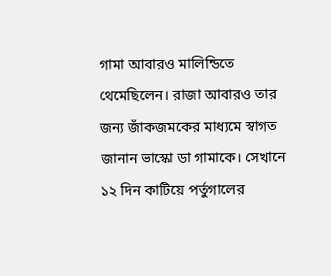গামা আবারও মালিন্ডিতে থেমেছিলেন। রাজা আবারও তার জন্য জাঁকজমকের মাধ্যমে স্বাগত জানান ভাস্কো ডা গামাকে। সেখানে ১২ দিন কাটিয়ে পর্তুগালের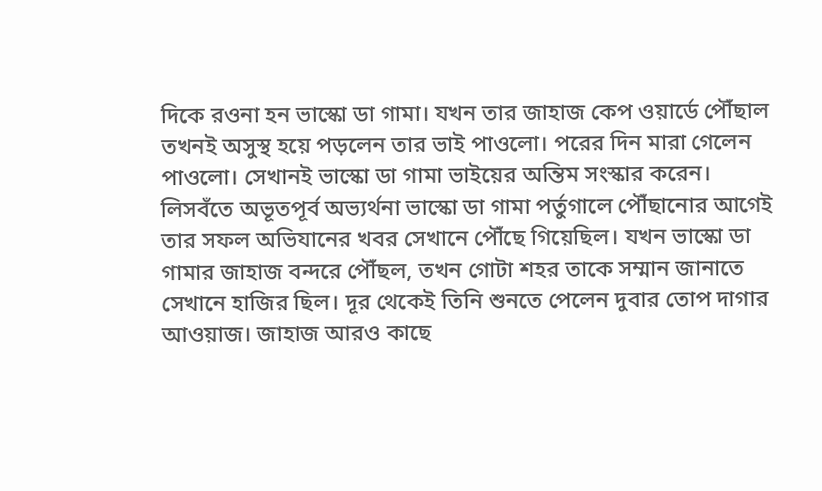দিকে রওনা হন ভাস্কো ডা গামা। যখন তার জাহাজ কেপ ওয়ার্ডে পৌঁছাল তখনই অসুস্থ হয়ে পড়লেন তার ভাই পাওলো। পরের দিন মারা গেলেন পাওলো। সেখানই ভাস্কো ডা গামা ভাইয়ের অন্তিম সংস্কার করেন। লিসবঁতে অভূতপূর্ব অভ্যর্থনা ভাস্কো ডা গামা পর্তুগালে পৌঁছানোর আগেই তার সফল অভিযানের খবর সেখানে পৌঁছে গিয়েছিল। যখন ভাস্কো ডা গামার জাহাজ বন্দরে পৌঁছল, তখন গোটা শহর তাকে সম্মান জানাতে সেখানে হাজির ছিল। দূর থেকেই তিনি শুনতে পেলেন দুবার তোপ দাগার আওয়াজ। জাহাজ আরও কাছে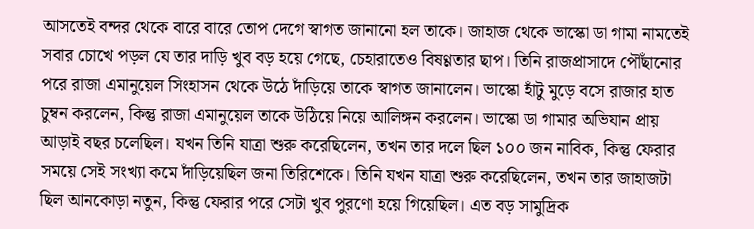আসতেই বন্দর থেকে বারে বারে তোপ দেগে স্বাগত জানানো হল তাকে। জাহাজ থেকে ভাস্কো ডা গামা নামতেই সবার চোখে পড়ল যে তার দাড়ি খুব বড় হয়ে গেছে, চেহারাতেও বিষণ্ণতার ছাপ। তিনি রাজপ্রাসাদে পৌঁছানোর পরে রাজা এমানুয়েল সিংহাসন থেকে উঠে দাঁড়িয়ে তাকে স্বাগত জানালেন। ভাস্কো হাঁটু মুড়ে বসে রাজার হাত চুম্বন করলেন, কিন্তু রাজা এমানুয়েল তাকে উঠিয়ে নিয়ে আলিঙ্গন করলেন। ভাস্কো ডা গামার অভিযান প্রায় আড়াই বছর চলেছিল। যখন তিনি যাত্রা শুরু করেছিলেন, তখন তার দলে ছিল ১০০ জন নাবিক, কিন্তু ফেরার সময়ে সেই সংখ্যা কমে দাঁড়িয়েছিল জনা তিরিশেকে। তিনি যখন যাত্রা শুরু করেছিলেন, তখন তার জাহাজটা ছিল আনকোড়া নতুন, কিন্তু ফেরার পরে সেটা খুব পুরণো হয়ে গিয়েছিল। এত বড় সামুদ্রিক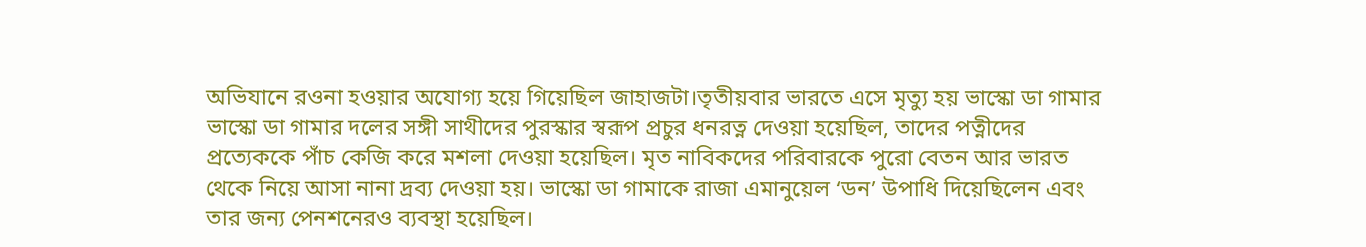অভিযানে রওনা হওয়ার অযোগ্য হয়ে গিয়েছিল জাহাজটা।তৃতীয়বার ভারতে এসে মৃত্যু হয় ভাস্কো ডা গামার ভাস্কো ডা গামার দলের সঙ্গী সাথীদের পুরস্কার স্বরূপ প্রচুর ধনরত্ন দেওয়া হয়েছিল, তাদের পত্নীদের প্রত্যেককে পাঁচ কেজি করে মশলা দেওয়া হয়েছিল। মৃত নাবিকদের পরিবারকে পুরো বেতন আর ভারত থেকে নিয়ে আসা নানা দ্রব্য দেওয়া হয়। ভাস্কো ডা গামাকে রাজা এমানুয়েল ‘ডন’ উপাধি দিয়েছিলেন এবং তার জন্য পেনশনেরও ব্যবস্থা হয়েছিল।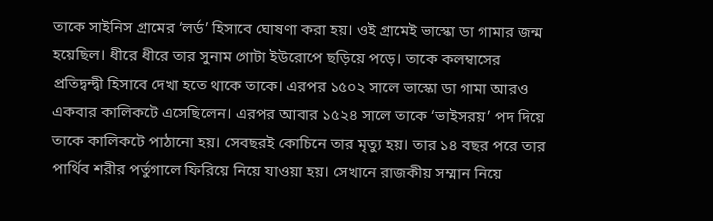তাকে সাইনিস গ্রামের ‘লর্ড’ হিসাবে ঘোষণা করা হয়। ওই গ্রামেই ভাস্কো ডা গামার জন্ম হয়েছিল। ধীরে ধীরে তার সুনাম গোটা ইউরোপে ছড়িয়ে পড়ে। তাকে কলম্বাসের প্রতিদ্বন্দ্বী হিসাবে দেখা হতে থাকে তাকে। এরপর ১৫০২ সালে ভাস্কো ডা গামা আরও একবার কালিকটে এসেছিলেন। এরপর আবার ১৫২৪ সালে তাকে ‘ভাইসরয়’ পদ দিয়ে তাকে কালিকটে পাঠানো হয়। সেবছরই কোচিনে তার মৃত্যু হয়। তার ১৪ বছর পরে তার পার্থিব শরীর পর্তুগালে ফিরিয়ে নিয়ে যাওয়া হয়। সেখানে রাজকীয় সম্মান নিয়ে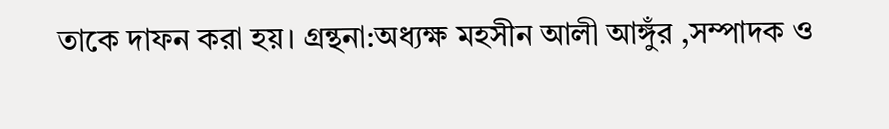তাকে দাফন করা হয়। গ্রন্থনা:অধ্যক্ষ মহসীন আলী আঙ্গুঁর ,সম্পাদক ও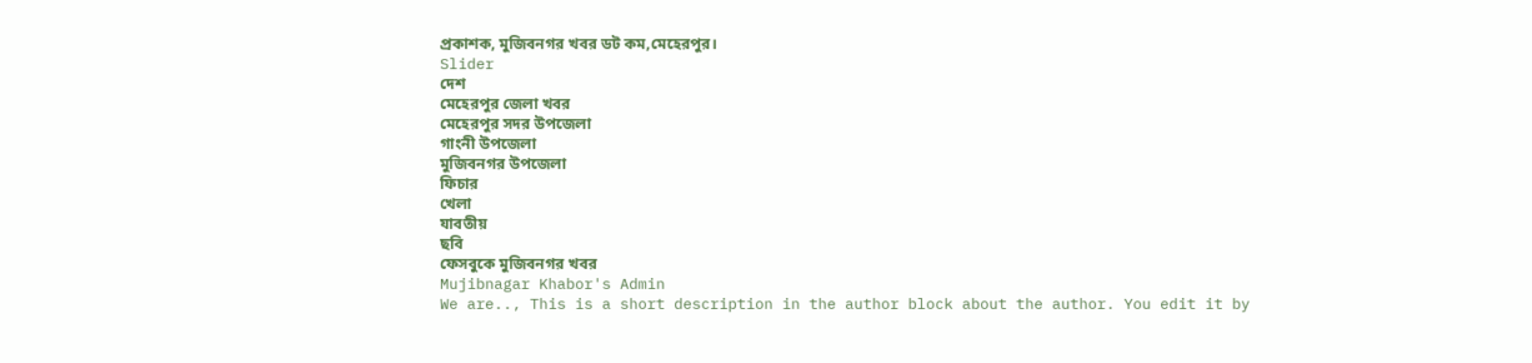প্রকাশক, মুজিবনগর খবর ডট কম,মেহেরপুর।
Slider
দেশ
মেহেরপুর জেলা খবর
মেহেরপুর সদর উপজেলা
গাংনী উপজেলা
মুজিবনগর উপজেলা
ফিচার
খেলা
যাবতীয়
ছবি
ফেসবুকে মুজিবনগর খবর
Mujibnagar Khabor's Admin
We are.., This is a short description in the author block about the author. You edit it by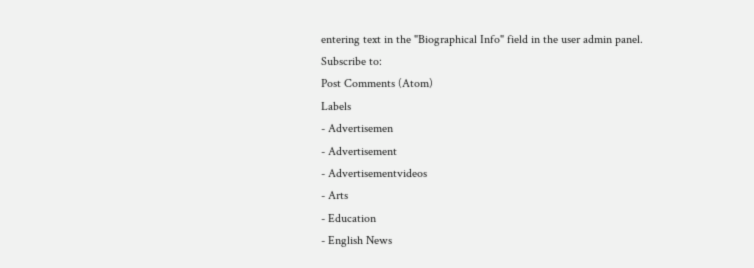entering text in the "Biographical Info" field in the user admin panel.
Subscribe to:
Post Comments (Atom)
Labels
- Advertisemen
- Advertisement
- Advertisementvideos
- Arts
- Education
- English News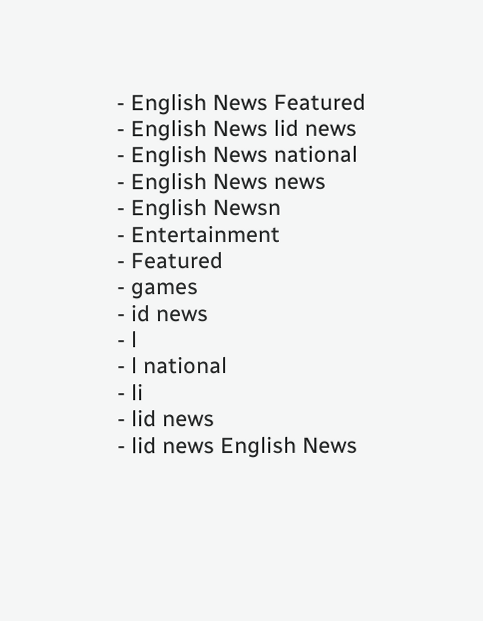- English News Featured
- English News lid news
- English News national
- English News news
- English Newsn
- Entertainment
- Featured
- games
- id news
- l
- l national
- li
- lid news
- lid news English News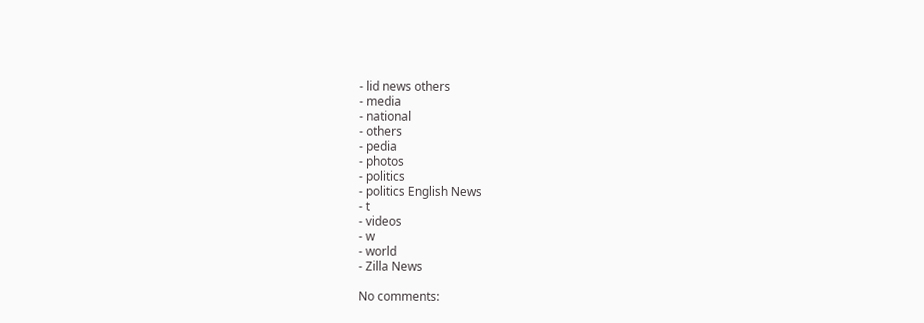- lid news others
- media
- national
- others
- pedia
- photos
- politics
- politics English News
- t
- videos
- w
- world
- Zilla News

No comments: